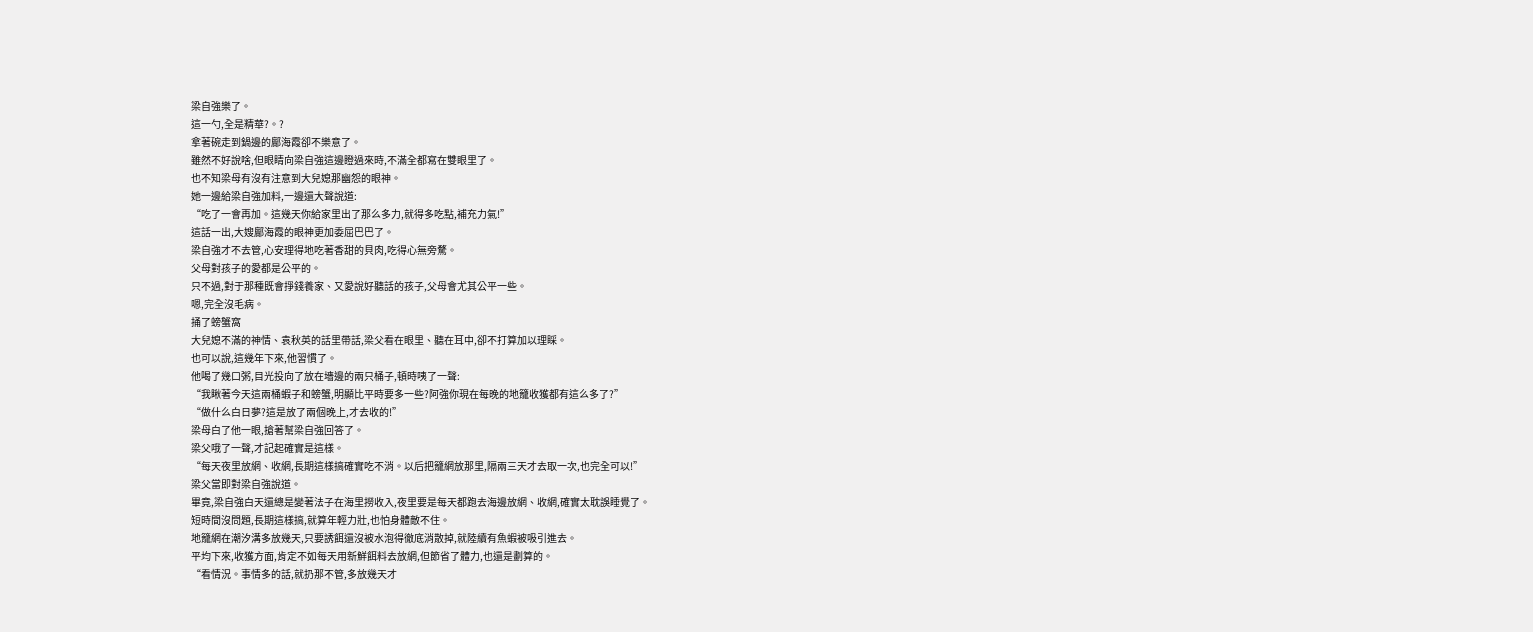梁自強樂了。
這一勺,全是精華?。?
拿著碗走到鍋邊的鄺海霞卻不樂意了。
雖然不好說啥,但眼睛向梁自強這邊瞪過來時,不滿全都寫在雙眼里了。
也不知梁母有沒有注意到大兒媳那幽怨的眼神。
她一邊給梁自強加料,一邊還大聲說道:
“吃了一會再加。這幾天你給家里出了那么多力,就得多吃點,補充力氣!”
這話一出,大嫂鄺海霞的眼神更加委屈巴巴了。
梁自強才不去管,心安理得地吃著香甜的貝肉,吃得心無旁騖。
父母對孩子的愛都是公平的。
只不過,對于那種既會掙錢養家、又愛說好聽話的孩子,父母會尤其公平一些。
嗯,完全沒毛病。
捅了螃蟹窩
大兒媳不滿的神情、袁秋英的話里帶話,梁父看在眼里、聽在耳中,卻不打算加以理睬。
也可以說,這幾年下來,他習慣了。
他喝了幾口粥,目光投向了放在墻邊的兩只桶子,頓時咦了一聲:
“我瞅著今天這兩桶蝦子和螃蟹,明顯比平時要多一些?阿強你現在每晚的地籠收獲都有這么多了?”
“做什么白日夢?這是放了兩個晚上,才去收的!”
梁母白了他一眼,搶著幫梁自強回答了。
梁父哦了一聲,才記起確實是這樣。
“每天夜里放網、收網,長期這樣搞確實吃不消。以后把籠網放那里,隔兩三天才去取一次,也完全可以!”
梁父當即對梁自強說道。
畢竟,梁自強白天還總是變著法子在海里撈收入,夜里要是每天都跑去海邊放網、收網,確實太耽誤睡覺了。
短時間沒問題,長期這樣搞,就算年輕力壯,也怕身體敵不住。
地籠網在潮汐溝多放幾天,只要誘餌還沒被水泡得徹底消散掉,就陸續有魚蝦被吸引進去。
平均下來,收獲方面,肯定不如每天用新鮮餌料去放網,但節省了體力,也還是劃算的。
“看情況。事情多的話,就扔那不管,多放幾天才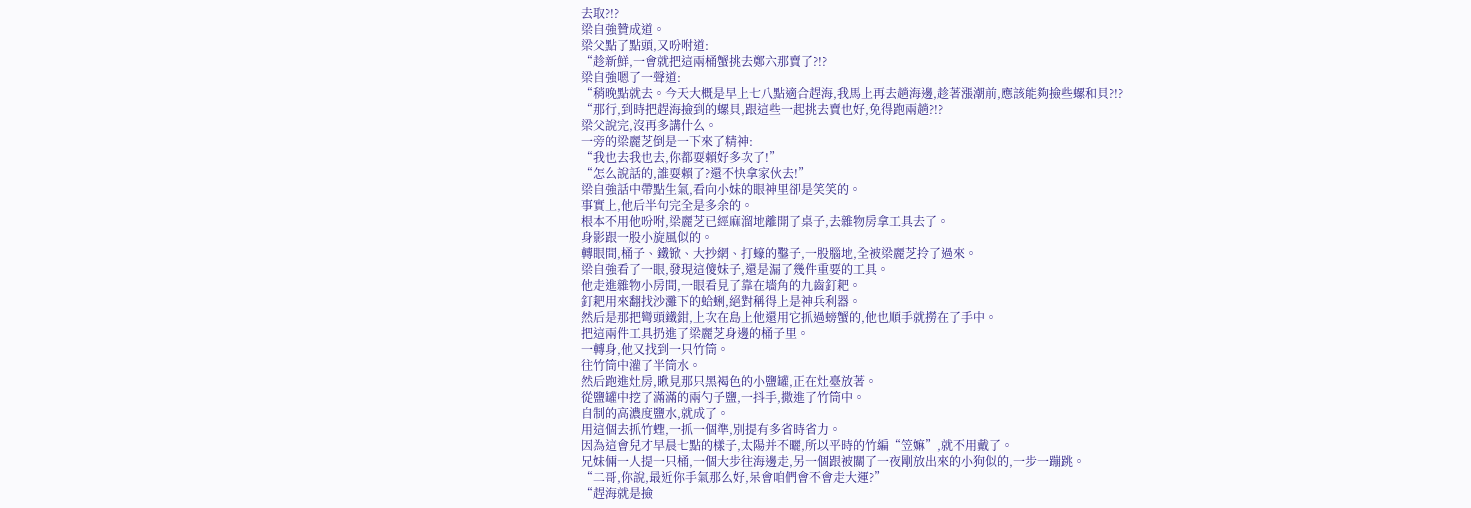去取?!?
梁自強贊成道。
梁父點了點頭,又吩咐道:
“趁新鮮,一會就把這兩桶蟹挑去鄭六那賣了?!?
梁自強嗯了一聲道:
“稍晚點就去。今天大概是早上七八點適合趕海,我馬上再去趟海邊,趁著漲潮前,應該能夠撿些螺和貝?!?
“那行,到時把趕海撿到的螺貝,跟這些一起挑去賣也好,免得跑兩趟?!?
梁父說完,沒再多講什么。
一旁的梁麗芝倒是一下來了精神:
“我也去我也去,你都耍賴好多次了!”
“怎么說話的,誰耍賴了?還不快拿家伙去!”
梁自強話中帶點生氣,看向小妹的眼神里卻是笑笑的。
事實上,他后半句完全是多余的。
根本不用他吩咐,梁麗芝已經麻溜地離開了桌子,去雜物房拿工具去了。
身影跟一股小旋風似的。
轉眼間,桶子、鐵锨、大抄網、打蠔的鑿子,一股腦地,全被梁麗芝拎了過來。
梁自強看了一眼,發現這傻妹子,還是漏了幾件重要的工具。
他走進雜物小房間,一眼看見了靠在墻角的九齒釘耙。
釘耙用來翻找沙灘下的蛤蜊,絕對稱得上是神兵利器。
然后是那把彎頭鐵鉗,上次在島上他還用它抓過螃蟹的,他也順手就撈在了手中。
把這兩件工具扔進了梁麗芝身邊的桶子里。
一轉身,他又找到一只竹筒。
往竹筒中灌了半筒水。
然后跑進灶房,瞅見那只黑褐色的小鹽罐,正在灶臺放著。
從鹽罐中挖了滿滿的兩勺子鹽,一抖手,撒進了竹筒中。
自制的高濃度鹽水,就成了。
用這個去抓竹蟶,一抓一個準,別提有多省時省力。
因為這會兒才早晨七點的樣子,太陽并不曬,所以平時的竹編“笠嫲”,就不用戴了。
兄妹倆一人提一只桶,一個大步往海邊走,另一個跟被關了一夜剛放出來的小狗似的,一步一蹦跳。
“二哥,你說,最近你手氣那么好,呆會咱們會不會走大運?”
“趕海就是撿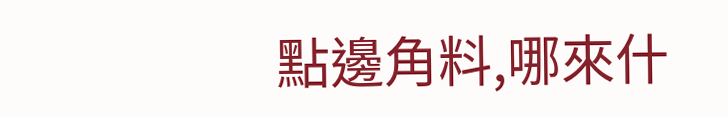點邊角料,哪來什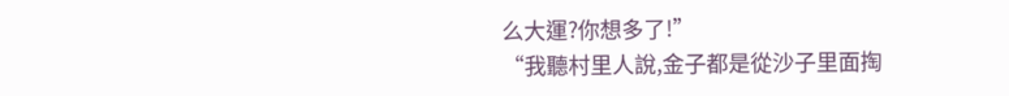么大運?你想多了!”
“我聽村里人說,金子都是從沙子里面掏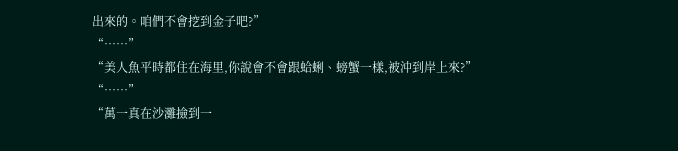出來的。咱們不會挖到金子吧?”
“……”
“美人魚平時都住在海里,你說會不會跟蛤蜊、螃蟹一樣,被沖到岸上來?”
“……”
“萬一真在沙灘撿到一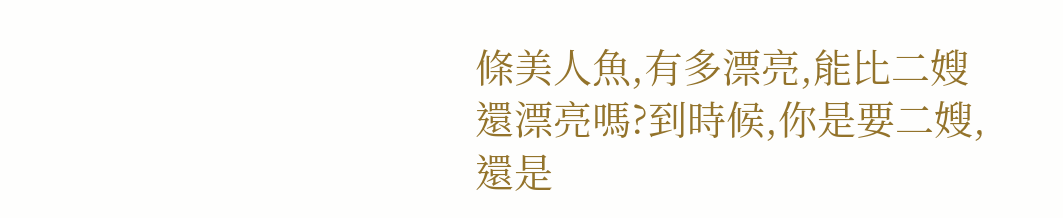條美人魚,有多漂亮,能比二嫂還漂亮嗎?到時候,你是要二嫂,還是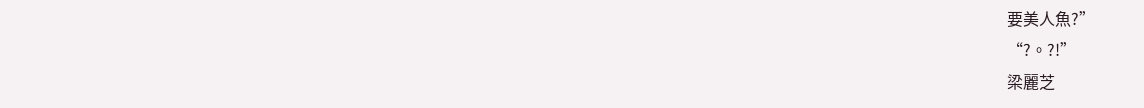要美人魚?”
“?。?!”
梁麗芝